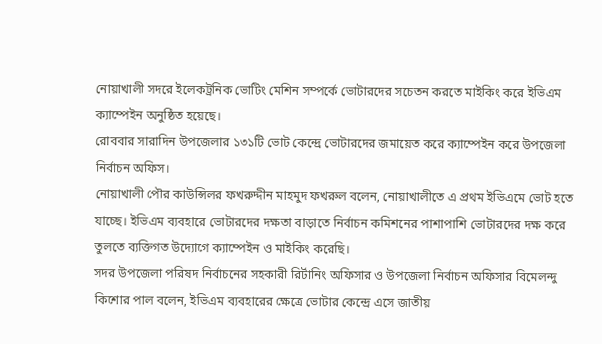নোয়াখালী সদরে ইলেকট্রনিক ভোটিং মেশিন সম্পর্কে ভোটারদের সচেতন করতে মাইকিং করে ইভিএম ক্যাম্পেইন অনুষ্ঠিত হয়েছে।
রোববার সারাদিন উপজেলার ১৩১টি ভোট কেন্দ্রে ভোটারদের জমায়েত করে ক্যাম্পেইন করে উপজেলা নির্বাচন অফিস।
নোয়াখালী পৌর কাউন্সিলর ফখরুদ্দীন মাহমুদ ফখরুল বলেন, নোয়াখালীতে এ প্রথম ইভিএমে ভোট হতে যাচ্ছে। ইভিএম ব্যবহারে ভোটারদের দক্ষতা বাড়াতে নির্বাচন কমিশনের পাশাপাশি ভোটারদের দক্ষ করে তুলতে ব্যক্তিগত উদ্যোগে ক্যাম্পেইন ও মাইকিং করেছি।
সদর উপজেলা পরিষদ নির্বাচনের সহকারী রির্টানিং অফিসার ও উপজেলা নির্বাচন অফিসার বিমেলন্দু কিশোর পাল বলেন, ইভিএম ব্যবহারের ক্ষেত্রে ভোটার কেন্দ্রে এসে জাতীয়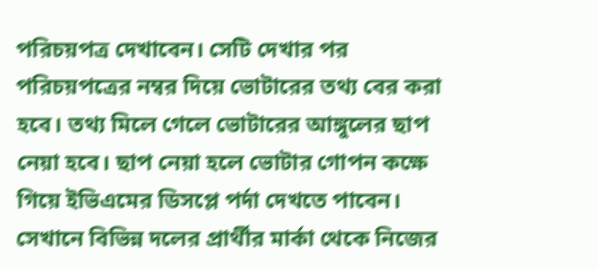পরিচয়পত্র দেখাবেন। সেটি দেখার পর পরিচয়পত্রের নম্বর দিয়ে ভোটারের তথ্য বের করা হবে। তথ্য মিলে গেলে ভোটারের আঙ্গুলের ছাপ নেয়া হবে। ছাপ নেয়া হলে ভোটার গোপন কক্ষে গিয়ে ইভিএমের ডিসপ্লে পর্দা দেখতে পাবেন। সেখানে বিভিন্ন দলের প্রার্থীর মার্কা থেকে নিজের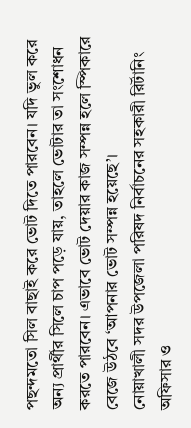পছন্দমতো সিল বাছাই করে ভোট দিতে পারবেন। যদি ভুল করে অন্য প্রার্থীর সিলে চাপ পড়ে যায়, তাহলে ভোটার তা সংশোধন করতে পারবেন। এভাবে ভোট দেয়ার কাজ সম্পন্ন হলে স্পিকারে বেজে উঠবে ‘আপনার ভোট সম্পন্ন হয়েছে’।
নোয়াখালী সদর উপজেলা পরিষদ নির্বাচনের সহকারী রির্টানিং অফিসার ও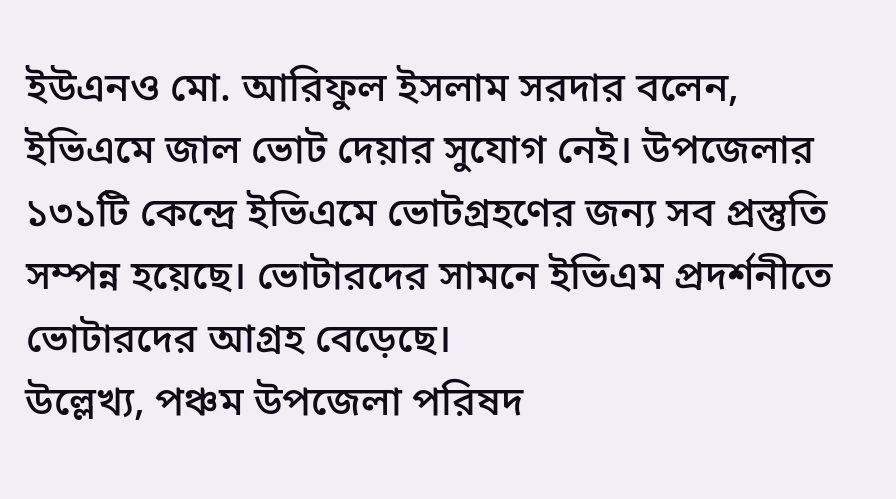ইউএনও মো. আরিফুল ইসলাম সরদার বলেন, ইভিএমে জাল ভোট দেয়ার সুযোগ নেই। উপজেলার ১৩১টি কেন্দ্রে ইভিএমে ভোটগ্রহণের জন্য সব প্রস্তুতি সম্পন্ন হয়েছে। ভোটারদের সামনে ইভিএম প্রদর্শনীতে ভোটারদের আগ্রহ বেড়েছে।
উল্লেখ্য, পঞ্চম উপজেলা পরিষদ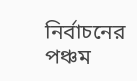নির্বাচনের পঞ্চম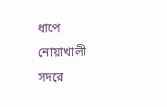ধাপে নোয়াখালী সদরে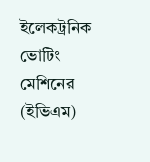ইলেকট্রনিক ভোটিং মেশিনের (ইভিএম)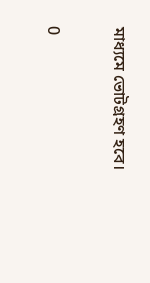মাধ্যমে ভোটগ্রহণ হবে।

0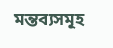মন্তব্যসমূহ